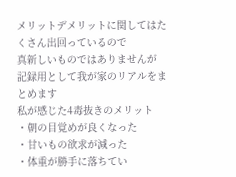メリットデメリットに関してはたくさん出回っているので
真新しいものではありませんが
記録用として我が家のリアルをまとめます
私が感じた4毒抜きのメリット
・朝の目覚めが良くなった
・甘いもの欲求が減った
・体重が勝手に落ちてい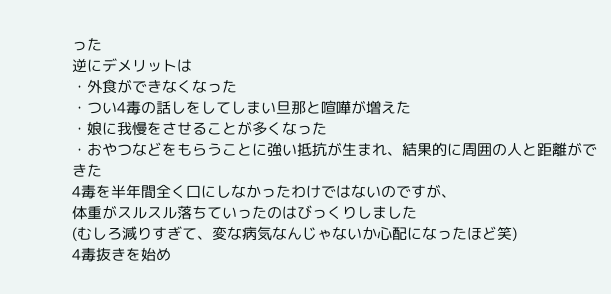った
逆にデメリットは
・外食ができなくなった
・つい4毒の話しをしてしまい旦那と喧嘩が増えた
・娘に我慢をさせることが多くなった
・おやつなどをもらうことに強い抵抗が生まれ、結果的に周囲の人と距離ができた
4毒を半年間全く口にしなかったわけではないのですが、
体重がスルスル落ちていったのはびっくりしました
(むしろ減りすぎて、変な病気なんじゃないか心配になったほど笑)
4毒抜きを始め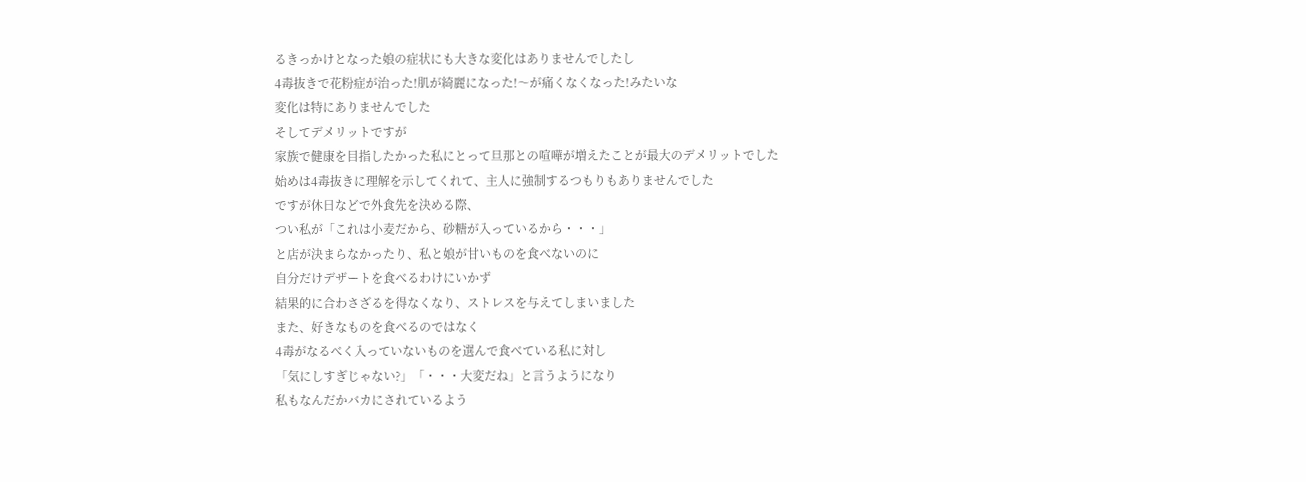るきっかけとなった娘の症状にも大きな変化はありませんでしたし
4毒抜きで花粉症が治った!肌が綺麗になった!〜が痛くなくなった!みたいな
変化は特にありませんでした
そしてデメリットですが
家族で健康を目指したかった私にとって旦那との喧嘩が増えたことが最大のデメリットでした
始めは4毒抜きに理解を示してくれて、主人に強制するつもりもありませんでした
ですが休日などで外食先を決める際、
つい私が「これは小麦だから、砂糖が入っているから・・・」
と店が決まらなかったり、私と娘が甘いものを食べないのに
自分だけデザートを食べるわけにいかず
結果的に合わさざるを得なくなり、ストレスを与えてしまいました
また、好きなものを食べるのではなく
4毒がなるべく入っていないものを選んで食べている私に対し
「気にしすぎじゃない?」「・・・大変だね」と言うようになり
私もなんだかバカにされているよう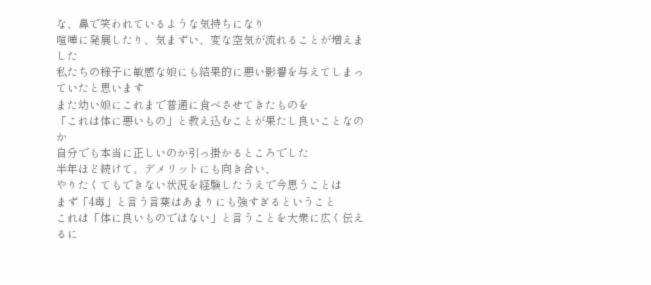な、鼻で笑われているような気持ちになり
喧嘩に発展したり、気まずい、変な空気が流れることが増えました
私たちの様子に敏感な娘にも結果的に悪い影響を与えてしまっていたと思います
また幼い娘にこれまで普通に食べさせてきたものを
「これは体に悪いもの」と教え込むことが果たし良いことなのか
自分でも本当に正しいのか引っ掛かるところでした
半年ほど続けて、デメリットにも向き合い、
やりたくてもできない状況を経験したうえで今思うことは
まず「4毒」と言う言葉はあまりにも強すぎるということ
これは「体に良いものではない」と言うことを大衆に広く伝えるに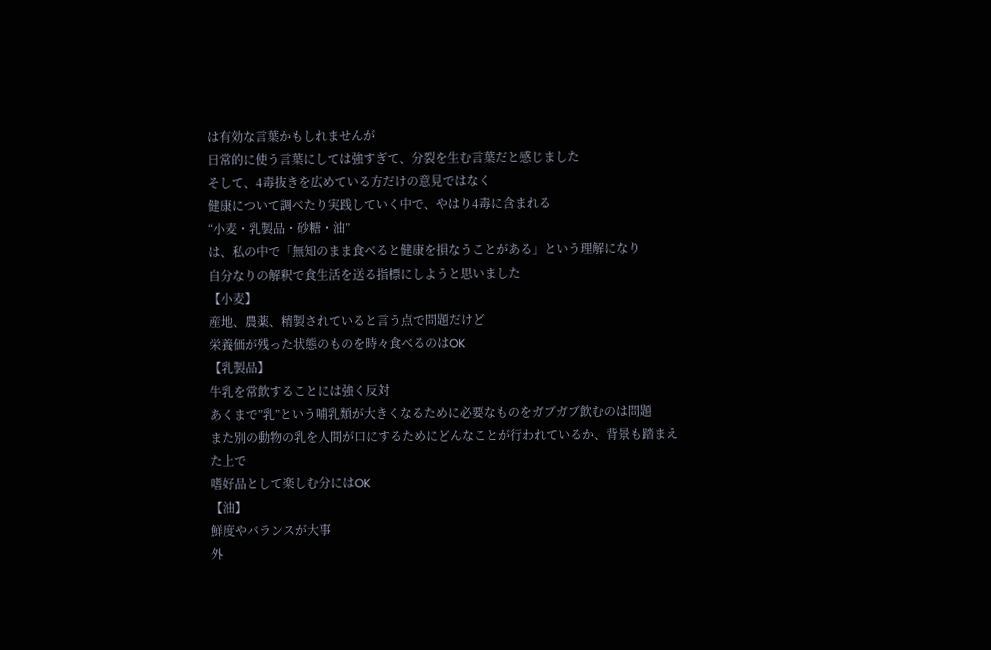は有効な言葉かもしれませんが
日常的に使う言葉にしては強すぎて、分裂を生む言葉だと感じました
そして、4毒抜きを広めている方だけの意見ではなく
健康について調べたり実践していく中で、やはり4毒に含まれる
“小麦・乳製品・砂糖・油”
は、私の中で「無知のまま食べると健康を損なうことがある」という理解になり
自分なりの解釈で食生活を送る指標にしようと思いました
【小麦】
産地、農薬、精製されていると言う点で問題だけど
栄養価が残った状態のものを時々食べるのはOK
【乳製品】
牛乳を常飲することには強く反対
あくまで”乳”という哺乳類が大きくなるために必要なものをガブガブ飲むのは問題
また別の動物の乳を人間が口にするためにどんなことが行われているか、背景も踏まえた上で
嗜好品として楽しむ分にはOK
【油】
鮮度やバランスが大事
外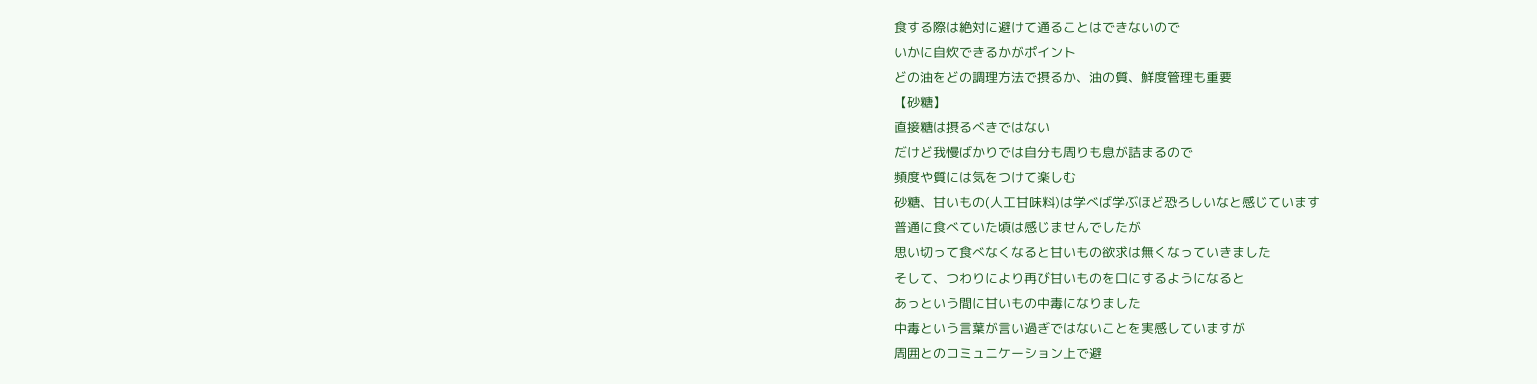食する際は絶対に避けて通ることはできないので
いかに自炊できるかがポイント
どの油をどの調理方法で摂るか、油の質、鮮度管理も重要
【砂糖】
直接糖は摂るべきではない
だけど我慢ばかりでは自分も周りも息が詰まるので
頻度や質には気をつけて楽しむ
砂糖、甘いもの(人工甘味料)は学べば学ぶほど恐ろしいなと感じています
普通に食べていた頃は感じませんでしたが
思い切って食べなくなると甘いもの欲求は無くなっていきました
そして、つわりにより再び甘いものを口にするようになると
あっという間に甘いもの中毒になりました
中毒という言葉が言い過ぎではないことを実感していますが
周囲とのコミュニケーション上で避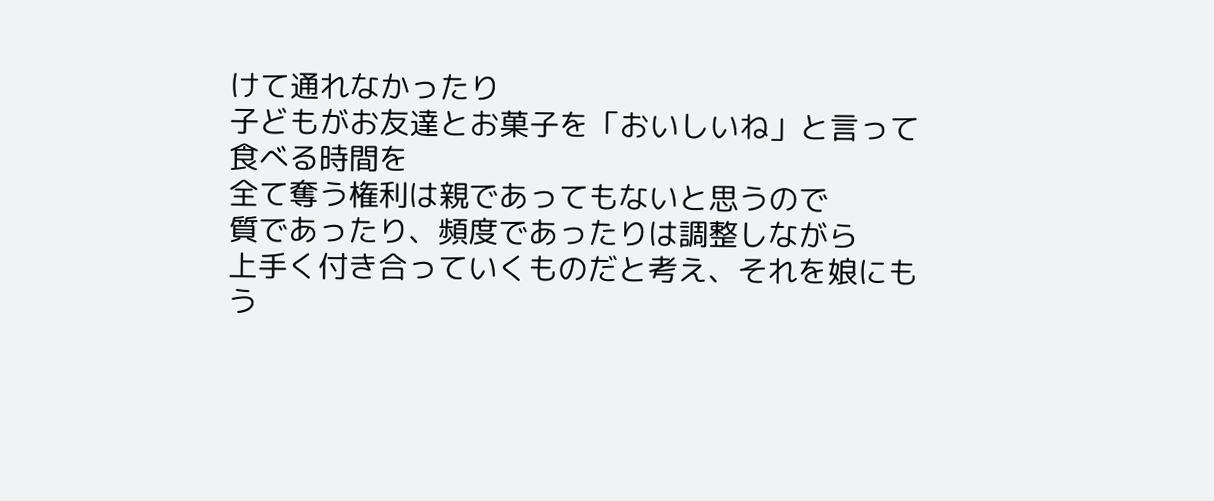けて通れなかったり
子どもがお友達とお菓子を「おいしいね」と言って食べる時間を
全て奪う権利は親であってもないと思うので
質であったり、頻度であったりは調整しながら
上手く付き合っていくものだと考え、それを娘にもう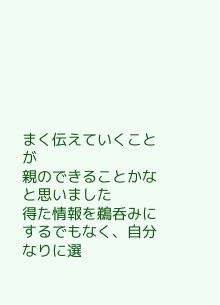まく伝えていくことが
親のできることかなと思いました
得た情報を鵜呑みにするでもなく、自分なりに選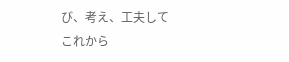び、考え、工夫して
これから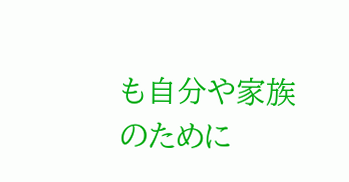も自分や家族のために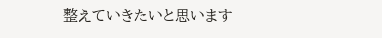整えていきたいと思います